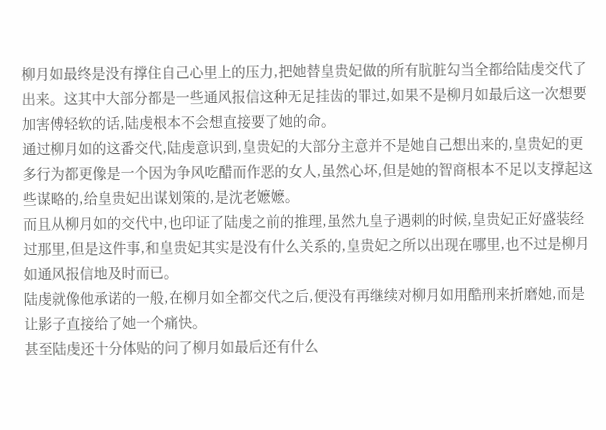柳月如最终是没有撑住自己心里上的压力,把她替皇贵妃做的所有肮脏勾当全都给陆虔交代了出来。这其中大部分都是一些通风报信这种无足挂齿的罪过,如果不是柳月如最后这一次想要加害傅轻软的话,陆虔根本不会想直接要了她的命。
通过柳月如的这番交代,陆虔意识到,皇贵妃的大部分主意并不是她自己想出来的,皇贵妃的更多行为都更像是一个因为争风吃醋而作恶的女人,虽然心坏,但是她的智商根本不足以支撑起这些谋略的,给皇贵妃出谋划策的,是沈老嬷嬷。
而且从柳月如的交代中,也印证了陆虔之前的推理,虽然九皇子遇刺的时候,皇贵妃正好盛装经过那里,但是这件事,和皇贵妃其实是没有什么关系的,皇贵妃之所以出现在哪里,也不过是柳月如通风报信地及时而已。
陆虔就像他承诺的一般,在柳月如全都交代之后,便没有再继续对柳月如用酷刑来折磨她,而是让影子直接给了她一个痛快。
甚至陆虔还十分体贴的问了柳月如最后还有什么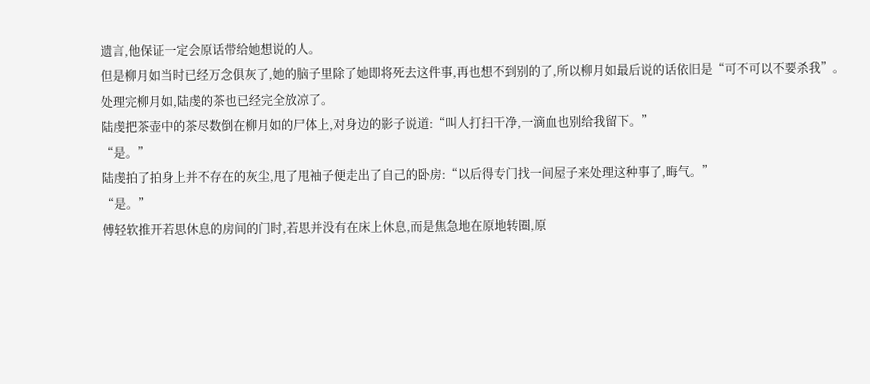遗言,他保证一定会原话带给她想说的人。
但是柳月如当时已经万念俱灰了,她的脑子里除了她即将死去这件事,再也想不到别的了,所以柳月如最后说的话依旧是“可不可以不要杀我”。
处理完柳月如,陆虔的茶也已经完全放凉了。
陆虔把茶壶中的茶尽数倒在柳月如的尸体上,对身边的影子说道:“叫人打扫干净,一滴血也别给我留下。”
“是。”
陆虔拍了拍身上并不存在的灰尘,甩了甩袖子便走出了自己的卧房:“以后得专门找一间屋子来处理这种事了,晦气。”
“是。”
傅轻软推开若思休息的房间的门时,若思并没有在床上休息,而是焦急地在原地转圈,原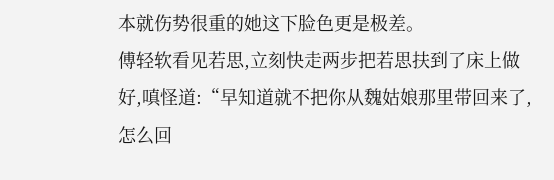本就伤势很重的她这下脸色更是极差。
傅轻软看见若思,立刻快走两步把若思扶到了床上做好,嗔怪道:“早知道就不把你从魏姑娘那里带回来了,怎么回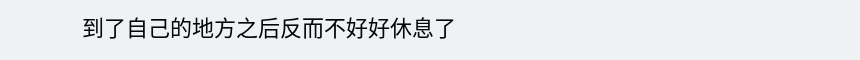到了自己的地方之后反而不好好休息了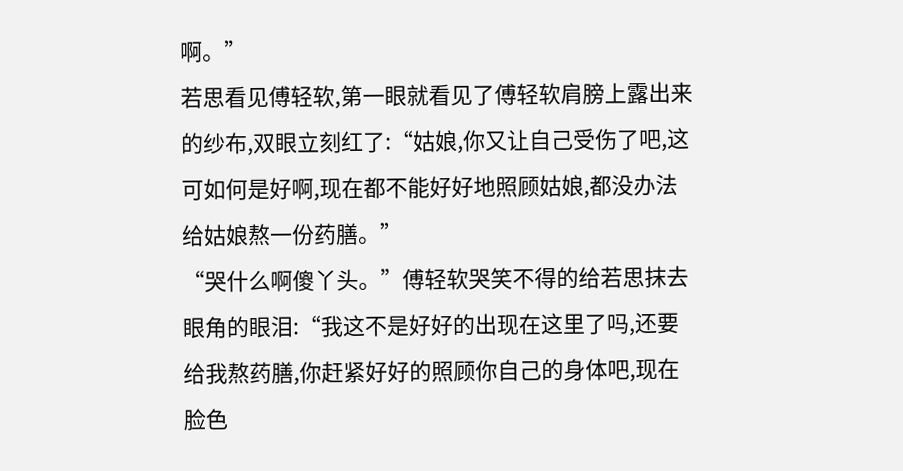啊。”
若思看见傅轻软,第一眼就看见了傅轻软肩膀上露出来的纱布,双眼立刻红了:“姑娘,你又让自己受伤了吧,这可如何是好啊,现在都不能好好地照顾姑娘,都没办法给姑娘熬一份药膳。”
“哭什么啊傻丫头。”傅轻软哭笑不得的给若思抹去眼角的眼泪:“我这不是好好的出现在这里了吗,还要给我熬药膳,你赶紧好好的照顾你自己的身体吧,现在脸色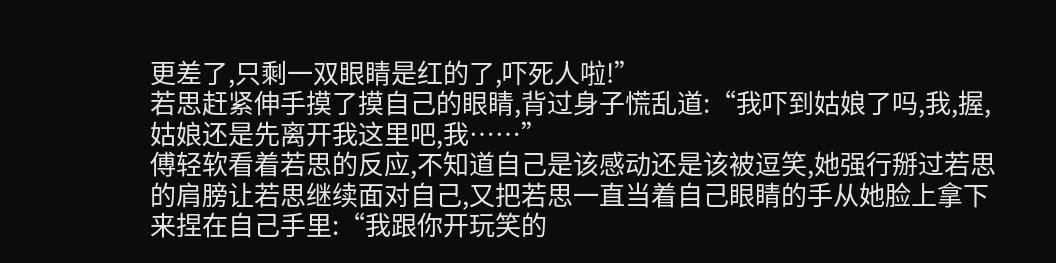更差了,只剩一双眼睛是红的了,吓死人啦!”
若思赶紧伸手摸了摸自己的眼睛,背过身子慌乱道:“我吓到姑娘了吗,我,握,姑娘还是先离开我这里吧,我……”
傅轻软看着若思的反应,不知道自己是该感动还是该被逗笑,她强行掰过若思的肩膀让若思继续面对自己,又把若思一直当着自己眼睛的手从她脸上拿下来捏在自己手里:“我跟你开玩笑的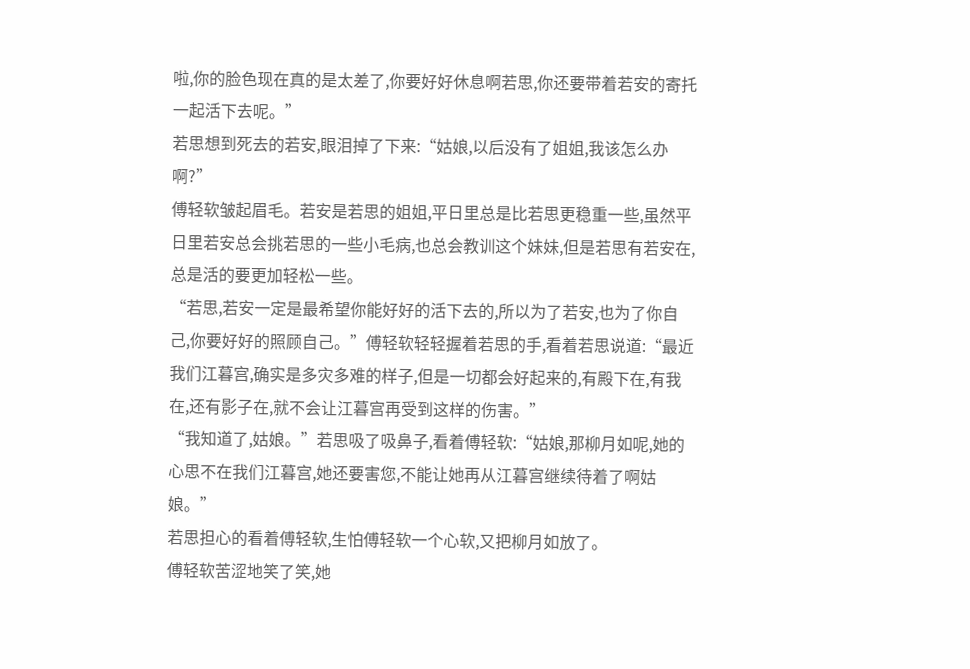啦,你的脸色现在真的是太差了,你要好好休息啊若思,你还要带着若安的寄托一起活下去呢。”
若思想到死去的若安,眼泪掉了下来:“姑娘,以后没有了姐姐,我该怎么办啊?”
傅轻软皱起眉毛。若安是若思的姐姐,平日里总是比若思更稳重一些,虽然平日里若安总会挑若思的一些小毛病,也总会教训这个妹妹,但是若思有若安在,总是活的要更加轻松一些。
“若思,若安一定是最希望你能好好的活下去的,所以为了若安,也为了你自己,你要好好的照顾自己。”傅轻软轻轻握着若思的手,看着若思说道:“最近我们江暮宫,确实是多灾多难的样子,但是一切都会好起来的,有殿下在,有我在,还有影子在,就不会让江暮宫再受到这样的伤害。”
“我知道了,姑娘。”若思吸了吸鼻子,看着傅轻软:“姑娘,那柳月如呢,她的心思不在我们江暮宫,她还要害您,不能让她再从江暮宫继续待着了啊姑娘。”
若思担心的看着傅轻软,生怕傅轻软一个心软,又把柳月如放了。
傅轻软苦涩地笑了笑,她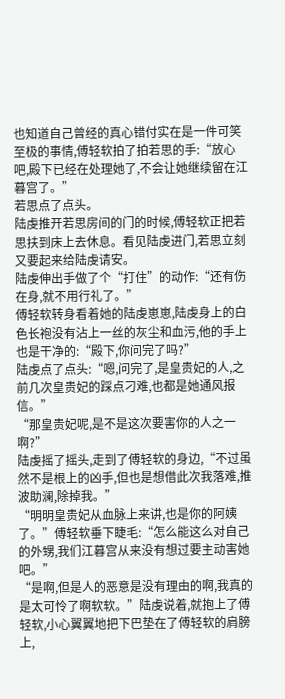也知道自己曾经的真心错付实在是一件可笑至极的事情,傅轻软拍了拍若思的手:“放心吧,殿下已经在处理她了,不会让她继续留在江暮宫了。”
若思点了点头。
陆虔推开若思房间的门的时候,傅轻软正把若思扶到床上去休息。看见陆虔进门,若思立刻又要起来给陆虔请安。
陆虔伸出手做了个“打住”的动作:“还有伤在身,就不用行礼了。”
傅轻软转身看着她的陆虔崽崽,陆虔身上的白色长袍没有沾上一丝的灰尘和血污,他的手上也是干净的:“殿下,你问完了吗?”
陆虔点了点头:“嗯,问完了,是皇贵妃的人,之前几次皇贵妃的踩点刁难,也都是她通风报信。”
“那皇贵妃呢,是不是这次要害你的人之一啊?”
陆虔摇了摇头,走到了傅轻软的身边,“不过虽然不是根上的凶手,但也是想借此次我落难,推波助澜,除掉我。”
“明明皇贵妃从血脉上来讲,也是你的阿姨了。”傅轻软垂下睫毛:“怎么能这么对自己的外甥,我们江暮宫从来没有想过要主动害她吧。”
“是啊,但是人的恶意是没有理由的啊,我真的是太可怜了啊软软。”陆虔说着,就抱上了傅轻软,小心翼翼地把下巴垫在了傅轻软的肩膀上,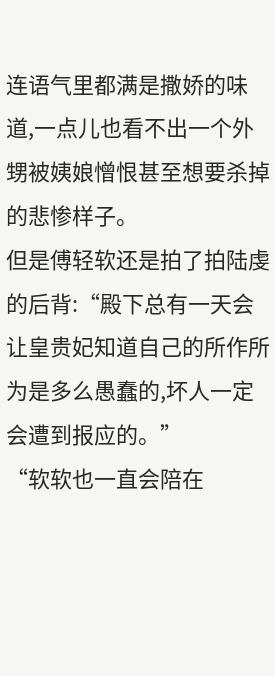连语气里都满是撒娇的味道,一点儿也看不出一个外甥被姨娘憎恨甚至想要杀掉的悲惨样子。
但是傅轻软还是拍了拍陆虔的后背:“殿下总有一天会让皇贵妃知道自己的所作所为是多么愚蠢的,坏人一定会遭到报应的。”
“软软也一直会陪在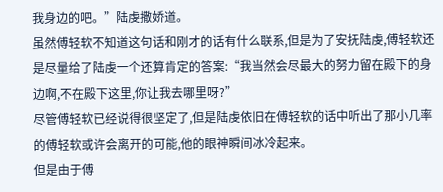我身边的吧。”陆虔撒娇道。
虽然傅轻软不知道这句话和刚才的话有什么联系,但是为了安抚陆虔,傅轻软还是尽量给了陆虔一个还算肯定的答案:“我当然会尽最大的努力留在殿下的身边啊,不在殿下这里,你让我去哪里呀?”
尽管傅轻软已经说得很坚定了,但是陆虔依旧在傅轻软的话中听出了那小几率的傅轻软或许会离开的可能,他的眼神瞬间冰冷起来。
但是由于傅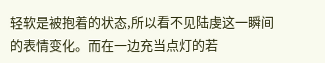轻软是被抱着的状态,所以看不见陆虔这一瞬间的表情变化。而在一边充当点灯的若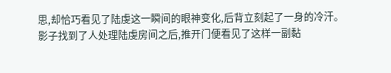思,却恰巧看见了陆虔这一瞬间的眼神变化,后背立刻起了一身的冷汗。
影子找到了人处理陆虔房间之后,推开门便看见了这样一副黏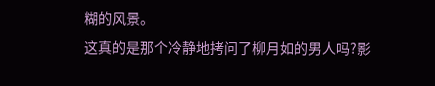糊的风景。
这真的是那个冷静地拷问了柳月如的男人吗?影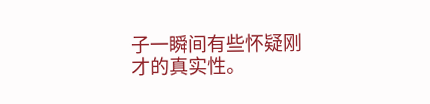子一瞬间有些怀疑刚才的真实性。